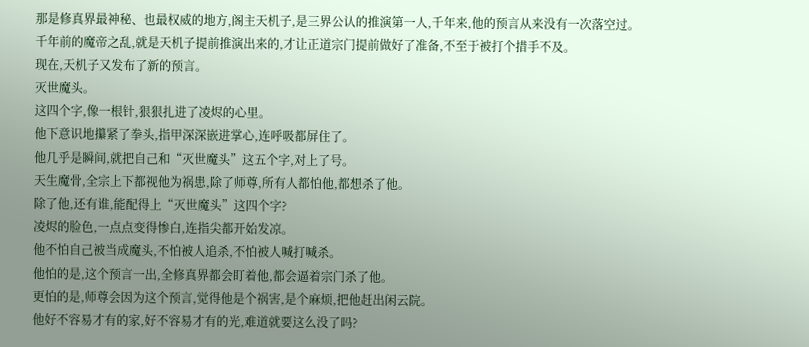那是修真界最神秘、也最权威的地方,阁主天机子,是三界公认的推演第一人,千年来,他的预言从来没有一次落空过。
千年前的魔帝之乱,就是天机子提前推演出来的,才让正道宗门提前做好了准备,不至于被打个措手不及。
现在,天机子又发布了新的预言。
灭世魔头。
这四个字,像一根针,狠狠扎进了凌烬的心里。
他下意识地攥紧了拳头,指甲深深嵌进掌心,连呼吸都屏住了。
他几乎是瞬间,就把自己和“灭世魔头”这五个字,对上了号。
天生魔骨,全宗上下都视他为祸患,除了师尊,所有人都怕他,都想杀了他。
除了他,还有谁,能配得上“灭世魔头”这四个字?
凌烬的脸色,一点点变得惨白,连指尖都开始发凉。
他不怕自己被当成魔头,不怕被人追杀,不怕被人喊打喊杀。
他怕的是,这个预言一出,全修真界都会盯着他,都会逼着宗门杀了他。
更怕的是,师尊会因为这个预言,觉得他是个祸害,是个麻烦,把他赶出闲云院。
他好不容易才有的家,好不容易才有的光,难道就要这么没了吗?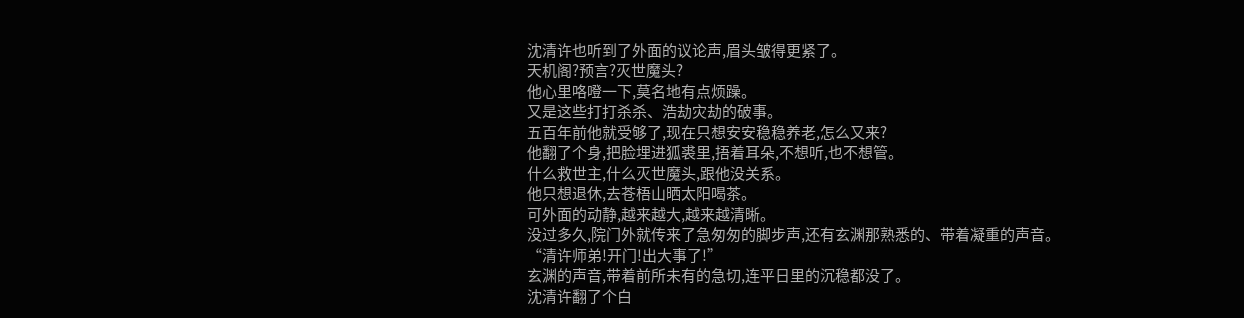沈清许也听到了外面的议论声,眉头皱得更紧了。
天机阁?预言?灭世魔头?
他心里咯噔一下,莫名地有点烦躁。
又是这些打打杀杀、浩劫灾劫的破事。
五百年前他就受够了,现在只想安安稳稳养老,怎么又来?
他翻了个身,把脸埋进狐裘里,捂着耳朵,不想听,也不想管。
什么救世主,什么灭世魔头,跟他没关系。
他只想退休,去苍梧山晒太阳喝茶。
可外面的动静,越来越大,越来越清晰。
没过多久,院门外就传来了急匆匆的脚步声,还有玄渊那熟悉的、带着凝重的声音。
“清许师弟!开门!出大事了!”
玄渊的声音,带着前所未有的急切,连平日里的沉稳都没了。
沈清许翻了个白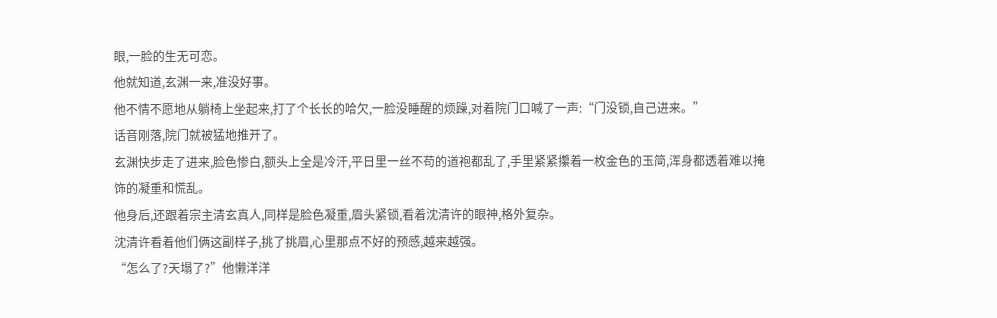眼,一脸的生无可恋。
他就知道,玄渊一来,准没好事。
他不情不愿地从躺椅上坐起来,打了个长长的哈欠,一脸没睡醒的烦躁,对着院门口喊了一声:“门没锁,自己进来。”
话音刚落,院门就被猛地推开了。
玄渊快步走了进来,脸色惨白,额头上全是冷汗,平日里一丝不苟的道袍都乱了,手里紧紧攥着一枚金色的玉简,浑身都透着难以掩饰的凝重和慌乱。
他身后,还跟着宗主清玄真人,同样是脸色凝重,眉头紧锁,看着沈清许的眼神,格外复杂。
沈清许看着他们俩这副样子,挑了挑眉,心里那点不好的预感,越来越强。
“怎么了?天塌了?”他懒洋洋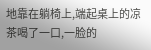地靠在躺椅上,端起桌上的凉茶喝了一口,一脸的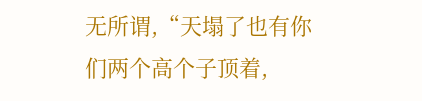无所谓,“天塌了也有你们两个高个子顶着,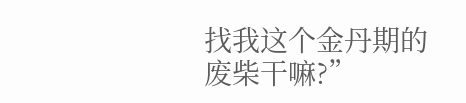找我这个金丹期的废柴干嘛?”